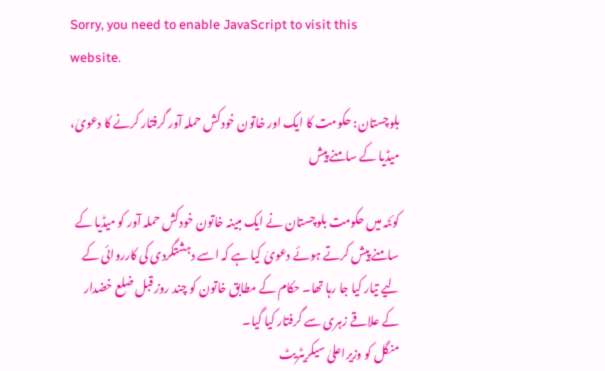Sorry, you need to enable JavaScript to visit this website.

بلوچستان: حکومت کا ایک اور خاتون خودکش حملہ آور گرفتار کرنے کا دعویٰ، میڈیا کے سامنے پیش

کوئٹہ میں حکومت بلوچستان نے ایک مبینہ خاتون خودکش حملہ آور کو میڈیا کے سامنے پیش کرتے ہوئے دعویٰ کیا ہے کہ اسے دہشتگردی کی کارروائی کے لیے تیار کیا جا رہا تھا۔ حکام کے مطابق خاتون کو چند روز قبل ضلع خضدار کے علاقے زہری سے گرفتار کیا گیا۔
منگل کو وزیراعلیٰ سیکریٹریٹ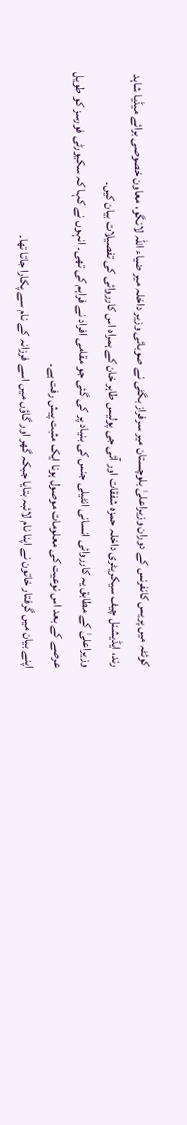کوئٹہ میں پریس کانفرنس کے دوران وزیراعلیٰ بلوچستان میر سرفراز بگٹی نے صوبائی وزیر داخلہ میر ضیاء اللہ لانگو، معاون خصوصی برائے میڈیا شاہد رند، ایڈیشنل چیف سیکریٹری داخلہ حمزہ شفقات اور آئی جی پولیس طاہر خان کے ہمراہ اس کارروائی کی تفصیلات بیان کیں۔
وزیراعلیٰ کے مطابق یہ کارروائی انسانی انٹیلی جنس کی بنیاد پر کی گئی جو مقامی افراد نے فراہم کی تھی۔ انہوں نے کہا کہ سکیورٹی فورسز کو طویل عرصے کے بعد اس نوعیت کی معلومات موصول ہونا ایک مثبت پیش رفت ہے۔
اپنے بیان میں گرفتار خاتون نے اپنا نام لائبہ بتایا جبکہ گھر اور گاؤں میں اسے فرزانہ کے نام سے پکارا جاتا تھا۔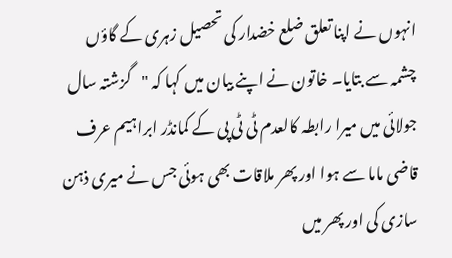انہوں نے اپنا تعلق ضلع خضدار کی تحصیل زہری کے گاؤں چشمہ سے بتایا۔ خاتون نے اپنے بیان میں کہا کہ "گزشتہ سال جولائی میں میرا رابطہ کالعدم ٹی ٹی پی کے کمانڈر ابراہیم عرف قاضی ماما سے ہوا اور پھر ملاقات بھی ہوئی جس نے میری ذہن سازی کی اور پھر میں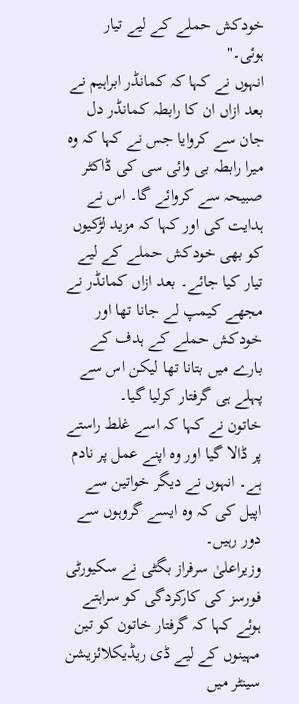خودکش حملے کے لیے تیار ہوئی۔"
انہوں نے کہا کہ کمانڈر ابراہیم نے بعد ازاں ان کا رابطہ کمانڈر دل جان سے کروایا جس نے کہا کہ وہ میرا رابطہ بی وائی سی کی ڈاکٹر صبیحہ سے کروائے گا۔ اس نے ہدایت کی اور کہا کہ مزید لڑکیوں کو بھی خودکش حملے کے لیے تیار کیا جائے۔ بعد ازاں کمانڈر نے مجھے کیمپ لے جانا تھا اور خودکش حملے کے ہدف کے بارے میں بتانا تھا لیکن اس سے پہلے ہی گرفتار کرلیا گیا۔
خاتون نے کہا کہ اسے غلط راستے پر ڈالا گیا اور وہ اپنے عمل پر نادم ہے۔ انہوں نے دیگر خواتین سے اپیل کی کہ وہ ایسے گروہوں سے دور رہیں۔
وزیراعلیٰ سرفراز بگٹی نے سکیورٹی فورسز کی کارکردگی کو سراہتے ہوئے کہا کہ گرفتار خاتون کو تین مہینوں کے لیے ڈی ریڈیکلائزیشن سینٹر میں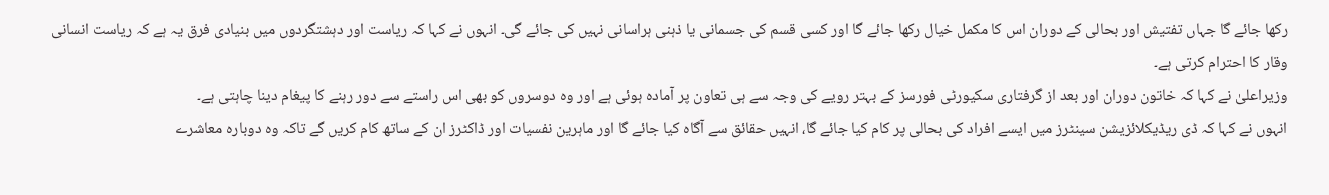رکھا جائے گا جہاں تفتیش اور بحالی کے دوران اس کا مکمل خیال رکھا جائے گا اور کسی قسم کی جسمانی یا ذہنی ہراسانی نہیں کی جائے گی۔ انہوں نے کہا کہ ریاست اور دہشتگردوں میں بنیادی فرق یہ ہے کہ ریاست انسانی وقار کا احترام کرتی ہے۔
وزیراعلیٰ نے کہا کہ خاتون دوران اور بعد از گرفتاری سکیورٹی فورسز کے بہتر رویے کی وجہ سے ہی تعاون پر آمادہ ہوئی ہے اور وہ دوسروں کو بھی اس راستے سے دور رہنے کا پیغام دینا چاہتی ہے۔
انہوں نے کہا کہ ڈی ریڈیکلائزیشن سینٹرز میں ایسے افراد کی بحالی پر کام کیا جائے گا، انہیں حقائق سے آگاہ کیا جائے گا اور ماہرین نفسیات اور ڈاکٹرز ان کے ساتھ کام کریں گے تاکہ وہ دوبارہ معاشرے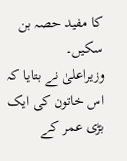کا مفید حصہ بن سکیں۔
وزیراعلیٰ نے بتایا کہ اس خاتون کی ایک بڑی عمر کے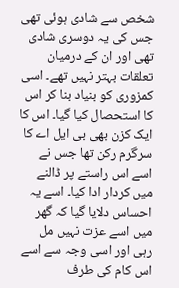شخص سے شادی ہوئی تھی جس کی یہ دوسری شادی تھی اور ان کے درمیان تعلقات بہتر نہیں تھے۔ اسی کمزوری کو بنیاد بنا کر اس کا استحصال کیا گیا۔ اس کا ایک کزن بھی بی ایل اے کا سرگرم رکن تھا جس نے اسے اس راستے پر ڈالنے میں کردار ادا کیا۔ اسے یہ احساس دلایا گیا کہ گھر میں اسے عزت نہیں مل رہی اور اسی وجہ سے اسے اس کام کی طرف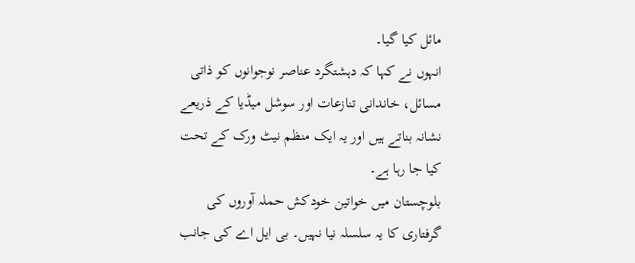مائل کیا گیا۔
انہوں نے کہا کہ دہشتگرد عناصر نوجوانوں کو ذاتی مسائل، خاندانی تنازعات اور سوشل میڈیا کے ذریعے نشانہ بناتے ہیں اور یہ ایک منظم نیٹ ورک کے تحت کیا جا رہا ہے۔
بلوچستان میں خواتین خودکش حملہ آوروں کی گرفتاری کا یہ سلسلہ نیا نہیں۔ بی ایل اے کی جانب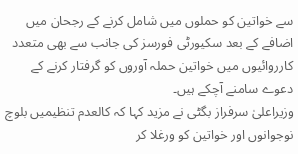سے خواتین کو حملوں میں شامل کرنے کے رجحان میں اضافے کے بعد سکیورٹی فورسز کی جانب سے بھی متعدد کارروائیوں میں خواتین حملہ آوروں کو گرفتار کرنے کے دعوے سامنے آچکے ہیں۔
وزیراعلیٰ سرفراز بگٹی نے مزید کہا کہ کالعدم تنظیمیں بلوچ نوجوانوں اور خواتین کو ورغلا کر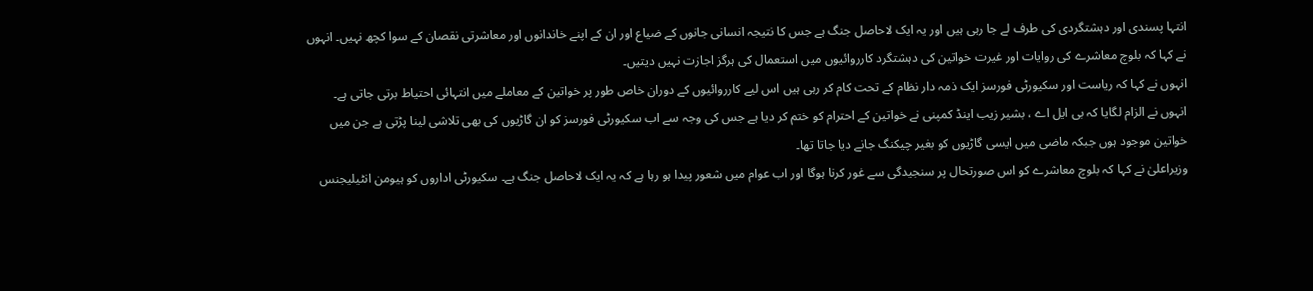انتہا پسندی اور دہشتگردی کی طرف لے جا رہی ہیں اور یہ ایک لاحاصل جنگ ہے جس کا نتیجہ انسانی جانوں کے ضیاع اور ان کے اپنے خاندانوں اور معاشرتی نقصان کے سوا کچھ نہیں۔ انہوں نے کہا کہ بلوچ معاشرے کی روایات اور غیرت خواتین کی دہشتگرد کارروائیوں میں استعمال کی ہرگز اجازت نہیں دیتیں۔
انہوں نے کہا کہ ریاست اور سکیورٹی فورسز ایک ذمہ دار نظام کے تحت کام کر رہی ہیں اس لیے کارروائیوں کے دوران خاص طور پر خواتین کے معاملے میں انتہائی احتیاط برتی جاتی ہے۔ انہوں نے الزام لگایا کہ بی ایل اے ، بشیر زیب اینڈ کمپنی نے خواتین کے احترام کو ختم کر دیا ہے جس کی وجہ سے اب سکیورٹی فورسز کو ان گاڑیوں کی بھی تلاشی لینا پڑتی ہے جن میں خواتین موجود ہوں جبکہ ماضی میں ایسی گاڑیوں کو بغیر چیکنگ جانے دیا جاتا تھا۔
وزیراعلیٰ نے کہا کہ بلوچ معاشرے کو اس صورتحال پر سنجیدگی سے غور کرنا ہوگا اور اب عوام میں شعور پیدا ہو رہا ہے کہ یہ ایک لاحاصل جنگ ہے۔ سکیورٹی اداروں کو ہیومن انٹیلیجنس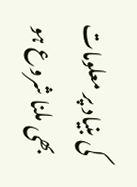کی بنیاد پر معلومات بھی ملنا شروع ہو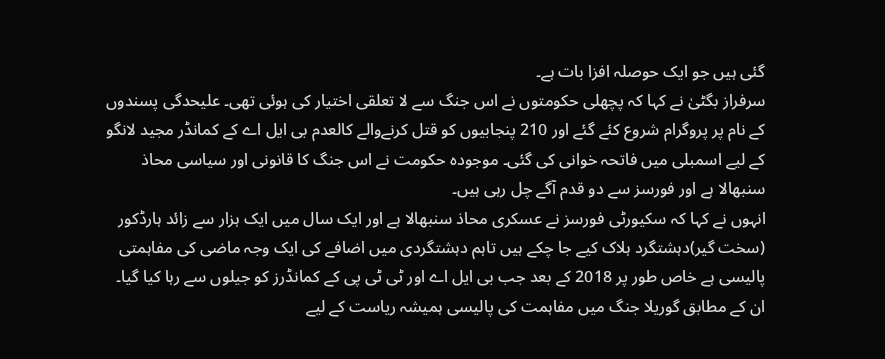گئی ہیں جو ایک حوصلہ افزا بات ہے۔
سرفراز بگٹیٰ نے کہا کہ پچھلی حکومتوں نے اس جنگ سے لا تعلقی اختیار کی ہوئی تھی۔ علیحدگی پسندوں کے نام پر پروگرام شروع کئے گئے اور 210 پنجابیوں کو قتل کرنےوالے کالعدم بی ایل اے کے کمانڈر مجید لانگو کے لیے اسمبلی میں فاتحہ خوانی کی گئی۔ موجودہ حکومت نے اس جنگ کا قانونی اور سیاسی محاذ سنبھالا ہے اور فورسز سے دو قدم آگے چل رہی ہیں۔
انہوں نے کہا کہ سکیورٹی فورسز نے عسکری محاذ سنبھالا ہے اور ایک سال میں ایک ہزار سے زائد ہارڈکور (سخت گیر)دہشتگرد ہلاک کیے جا چکے ہیں تاہم دہشتگردی میں اضافے کی ایک وجہ ماضی کی مفاہمتی پالیسی ہے خاص طور پر 2018 کے بعد جب بی ایل اے اور ٹی ٹی پی کے کمانڈرز کو جیلوں سے رہا کیا گیا۔ ان کے مطابق گوریلا جنگ میں مفاہمت کی پالیسی ہمیشہ ریاست کے لیے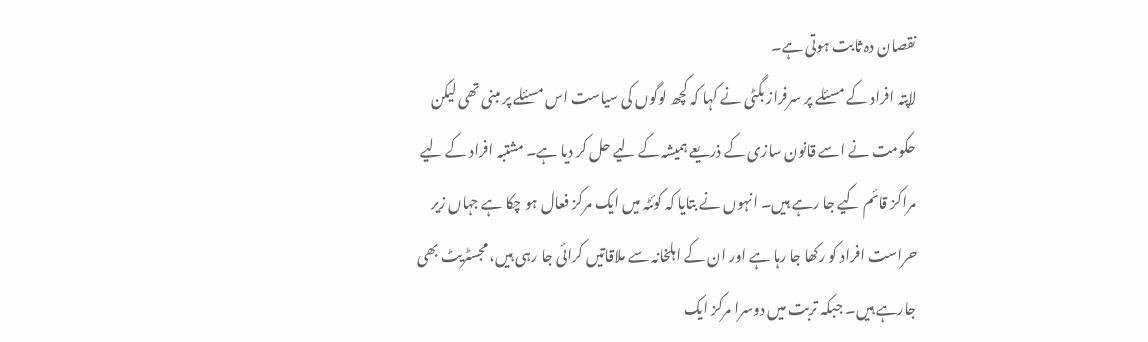نقصان دہ ثابت ہوتی ہے۔
لاپتہ افراد کے مسئلے پر سرفراز بگٹی نے کہا کہ کچھ لوگوں کی سیاست اس مسئلے پر مبنی تھی لیکن حکومت نے اسے قانون سازی کے ذریعے ہمیشہ کے لیے حل کر دیا ہے۔ مشتبہ افراد کے لیے مراکز قائم کیے جا رہے ہیں۔ انہوں نے بتایا کہ کوئٹہ میں ایک مرکز فعال ہو چکا ہے جہاں زیر حراست افراد کو رکھا جا رہا ہے اور ان کے اہلخانہ سے ملاقاتیں کرائی جا رہی ہیں، مجسٹریٹ بھی جارہے ہیں۔ جبکہ تربت میں دوسرا مرکز ایک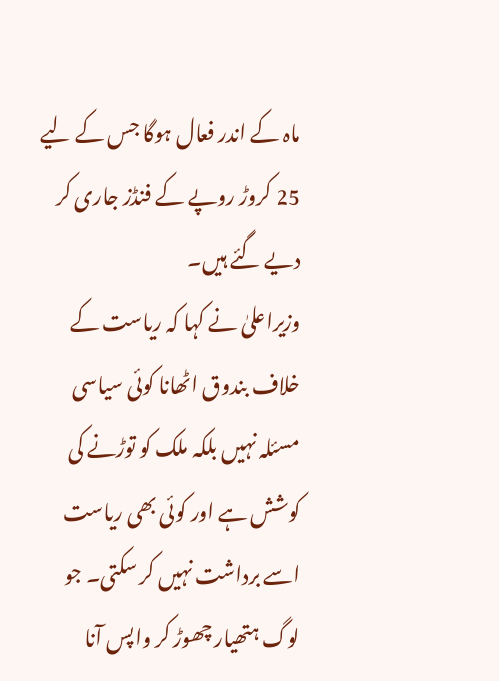ماہ کے اندر فعال ہوگا جس کے لیے 25 کروڑ روپے کے فنڈز جاری کر دیے گئے ہیں۔
وزیراعلیٰ نے کہا کہ ریاست کے خلاف بندوق اٹھانا کوئی سیاسی مسئلہ نہیں بلکہ ملک کو توڑنے کی کوشش ہے اور کوئی بھی ریاست اسے برداشت نہیں کر سکتی۔ جو لوگ ہتھیار چھوڑ کر واپس آنا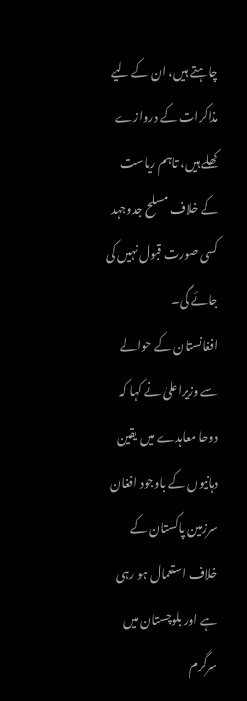چاہتے ہیں، ان کے لیے مذاکرات کے دروازے کھلے ہیں، تاہم ریاست کے خلاف مسلح جدوجہد کسی صورت قبول نہیں کی جائے گی۔
افغانستان کے حوالے سے وزیراعلیٰ نے کہا کہ دوحا معاہدے میں یقین دہانیوں کے باوجود افغان سرزمین پاکستان کے خلاف استعمال ہو رہی ہے اور بلوچستان میں سرگرم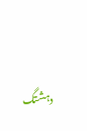دہشتگ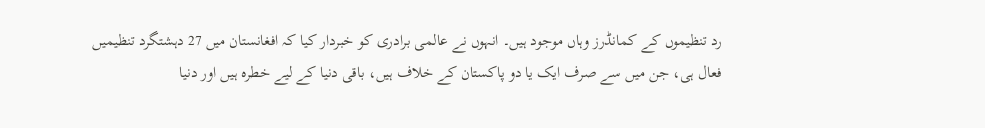رد تنظیموں کے کمانڈرز وہاں موجود ہیں۔ انہوں نے عالمی برادری کو خبردار کیا کہ افغانستان میں 27 دہشتگرد تنظیمیں فعال ہی، جن میں سے صرف ایک یا دو پاکستان کے خلاف ہیں، باقی دنیا کے لیے خطرہ ہیں اور دنیا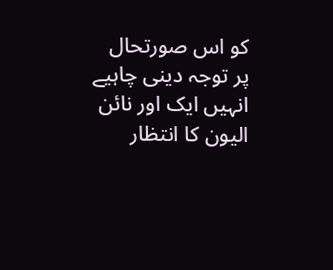کو اس صورتحال پر توجہ دینی چاہیے انہیں ایک اور نائن الیون کا انتظار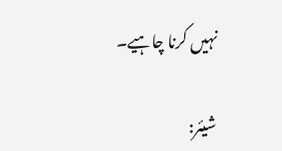نہیں کرنا چاہیے۔

شیئر: